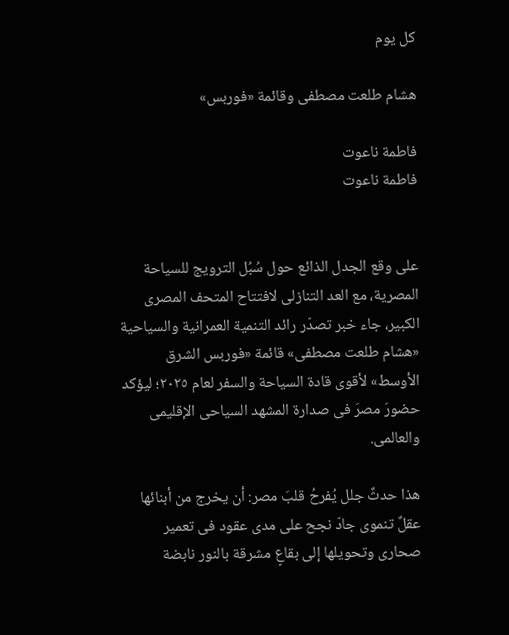كل يوم

هشام طلعت مصطفى وقائمة «فوربس»

فاطمة ناعوت
فاطمة ناعوت


على وقع الجدل الذائع حول سُبُل الترويج للسياحة المصرية، مع العد التنازلى لافتتاح المتحف المصرى الكبير، جاء خبر تصدّر رائد التنمية العمرانية والسياحية «هشام طلعت مصطفى» قائمة «فوربس الشرق الأوسط» لأقوى قادة السياحة والسفر لعام ٢٠٢٥؛ ليؤكد حضورَ مصرَ فى صدارة المشهد السياحى الإقليمى والعالمى.

هذا حدثٌ جلل يُفرحُ قلبَ مصر: أن يخرج من أبنائها عقلٌ تنموى جادّ نجح على مدى عقود فى تعمير صحارى وتحويلها إلى بقاعٍ مشرقة بالنور نابضة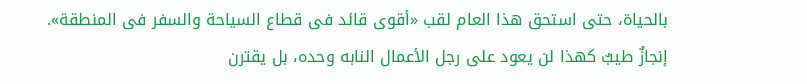بالحياة، حتى استحق هذا العام لقب «أقوى قائد فى قطاع السياحة والسفر فى المنطقة». إنجازٌ طيبٌ كهذا لن يعود على رجل الأعمال النابه وحده، بل يقترن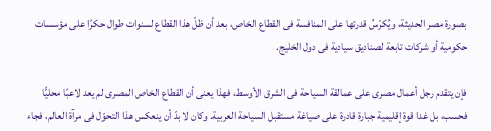بصورة مصر الحديثة، ويُكرّسُ قدرتها على المنافسة فى القطاع الخاص، بعد أن ظلّ هذا القطاع لسنوات طوال حكرًا على مؤسسات حكومية أو شركات تابعة لصناديق سيادية فى دول الخليج.

فإن يتقدم رجل أعمال مصرى على عمالقة السياحة فى الشرق الأوسط، فهذا يعنى أن القطاع الخاص المصرى لم يعد لاعبًا محليًّا فحسب، بل غدا قوة إقليمية جبارة قادرة على صياغة مستقبل السياحة العربية. وكان لا بدّ أن ينعكس هذا التحوّل فى مرآة العالم، فجاء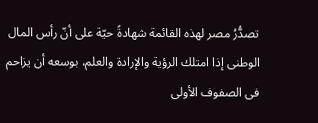تصدُّرُ مصر لهذه القائمة شهادةً حيّة على أنّ رأس المال الوطنى إذا امتلك الرؤية والإرادة والعلم، بوسعه أن يزاحم فى الصفوف الأولى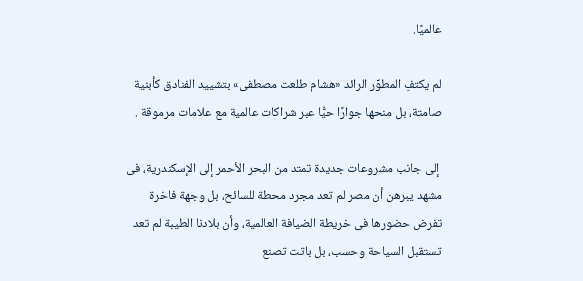عالميًا.

لم يكتفِ المطوِّر الرائد «هشام طلعت مصطفى» بتشييد الفنادق كأبنية صامتة، بل منحها جوارًا حيًّا عبر شراكات عالمية مع علامات مرموقة .

 إلى جانب مشروعات جديدة تمتد من البحر الأحمر إلى الإسكندرية، فى مشهد يبرهن أن مصر لم تعد مجرد محطة للسائح، بل وجهة فاخرة تفرض حضورها فى خريطة الضيافة العالمية، وأن بلادنا الطيبة لم تعد تستقبل السياحة وحسب، بل باتت تصنع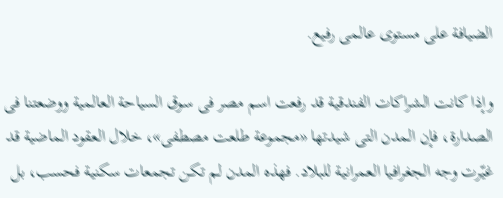الضيافة على مستوى عالمى رفيع.

وإذا كانت الشراكات الفندقية قد رفعت اسم مصر فى سوق السياحة العالمية ووضعتنا فى الصدارة، فإن المدن التى شيدتها «مجموعة طلعت مصطفى»، خلال العقود الماضية قد غيّرت وجه الجغرافيا العمرانية للبلاد. فهذه المدن لم تكن تجمعات سكنية فحسب، بل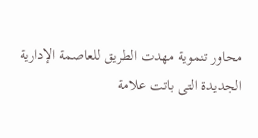محاور تنموية مهدت الطريق للعاصمة الإدارية الجديدة التى باتت علامة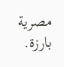مصرية بارزة.